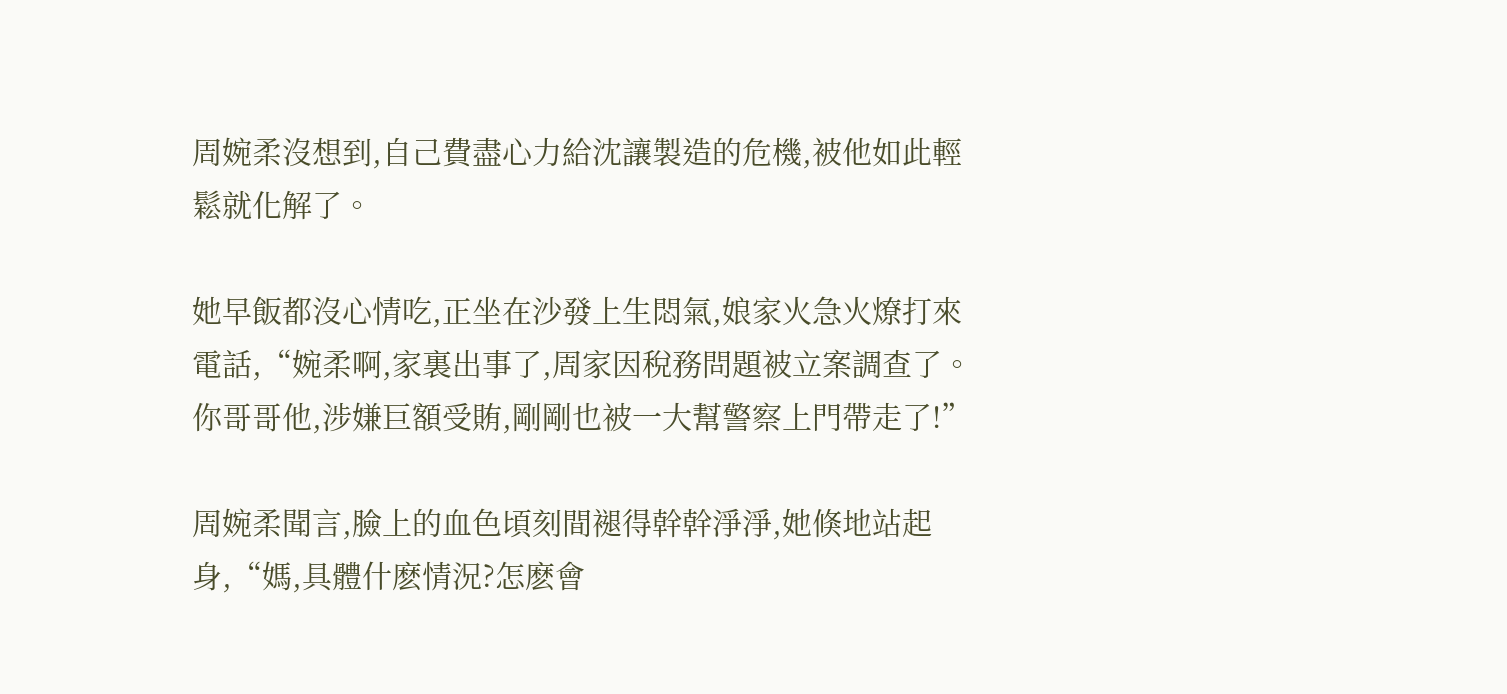周婉柔沒想到,自己費盡心力給沈讓製造的危機,被他如此輕鬆就化解了。

她早飯都沒心情吃,正坐在沙發上生悶氣,娘家火急火燎打來電話,“婉柔啊,家裏出事了,周家因稅務問題被立案調查了。你哥哥他,涉嫌巨額受賄,剛剛也被一大幫警察上門帶走了!”

周婉柔聞言,臉上的血色頃刻間褪得幹幹淨淨,她倏地站起身,“媽,具體什麽情況?怎麽會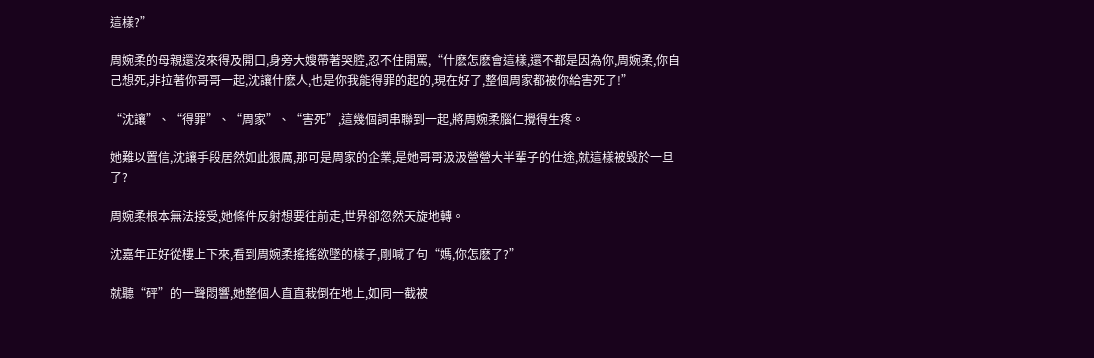這樣?”

周婉柔的母親還沒來得及開口,身旁大嫂帶著哭腔,忍不住開罵,“什麽怎麽會這樣,還不都是因為你,周婉柔,你自己想死,非拉著你哥哥一起,沈讓什麽人,也是你我能得罪的起的,現在好了,整個周家都被你給害死了!”

“沈讓”、“得罪”、“周家”、“害死”,這幾個詞串聯到一起,將周婉柔腦仁攪得生疼。

她難以置信,沈讓手段居然如此狠厲,那可是周家的企業,是她哥哥汲汲營營大半輩子的仕途,就這樣被毀於一旦了?

周婉柔根本無法接受,她條件反射想要往前走,世界卻忽然天旋地轉。

沈嘉年正好從樓上下來,看到周婉柔搖搖欲墜的樣子,剛喊了句“媽,你怎麽了?”

就聽“砰”的一聲悶響,她整個人直直栽倒在地上,如同一截被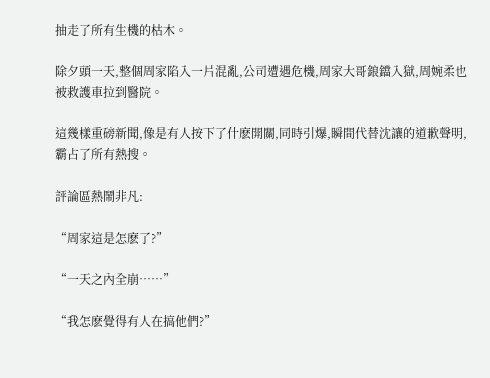抽走了所有生機的枯木。

除夕頭一天,整個周家陷入一片混亂,公司遭遇危機,周家大哥鋃鐺入獄,周婉柔也被救護車拉到醫院。

這幾樣重磅新聞,像是有人按下了什麽開關,同時引爆,瞬間代替沈讓的道歉聲明,霸占了所有熱搜。

評論區熱鬧非凡:

“周家這是怎麽了?”

“一天之內全崩……”

“我怎麽覺得有人在搞他們?”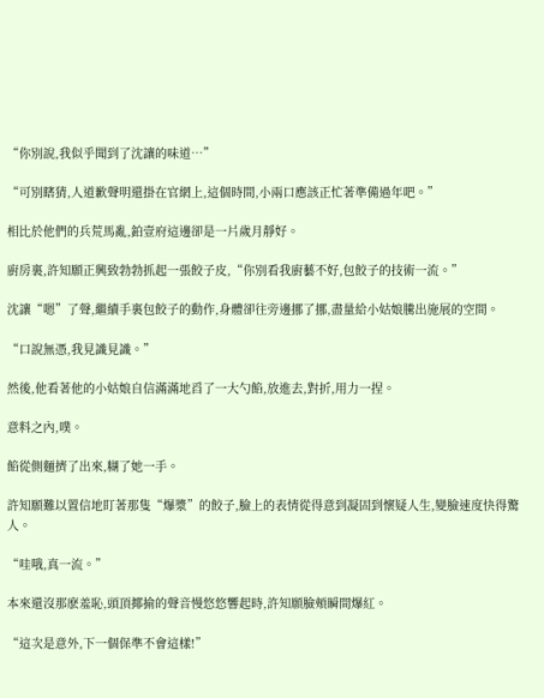“你別說,我似乎聞到了沈讓的味道…”

“可別瞎猜,人道歉聲明還掛在官網上,這個時間,小兩口應該正忙著準備過年吧。”

相比於他們的兵荒馬亂,鉑壹府這邊卻是一片歲月靜好。

廚房裏,許知願正興致勃勃抓起一張餃子皮,“你別看我廚藝不好,包餃子的技術一流。”

沈讓“嗯”了聲,繼續手裏包餃子的動作,身體卻往旁邊挪了挪,盡量給小姑娘騰出施展的空間。

“口說無憑,我見識見識。”

然後,他看著他的小姑娘自信滿滿地舀了一大勺餡,放進去,對折,用力一捏。

意料之內,噗。

餡從側麵擠了出來,糊了她一手。

許知願難以置信地盯著那隻“爆漿”的餃子,臉上的表情從得意到凝固到懷疑人生,變臉速度快得驚人。

“哇哦,真一流。”

本來還沒那麽羞恥,頭頂揶揄的聲音慢悠悠響起時,許知願臉頰瞬間爆紅。

“這次是意外,下一個保準不會這樣!”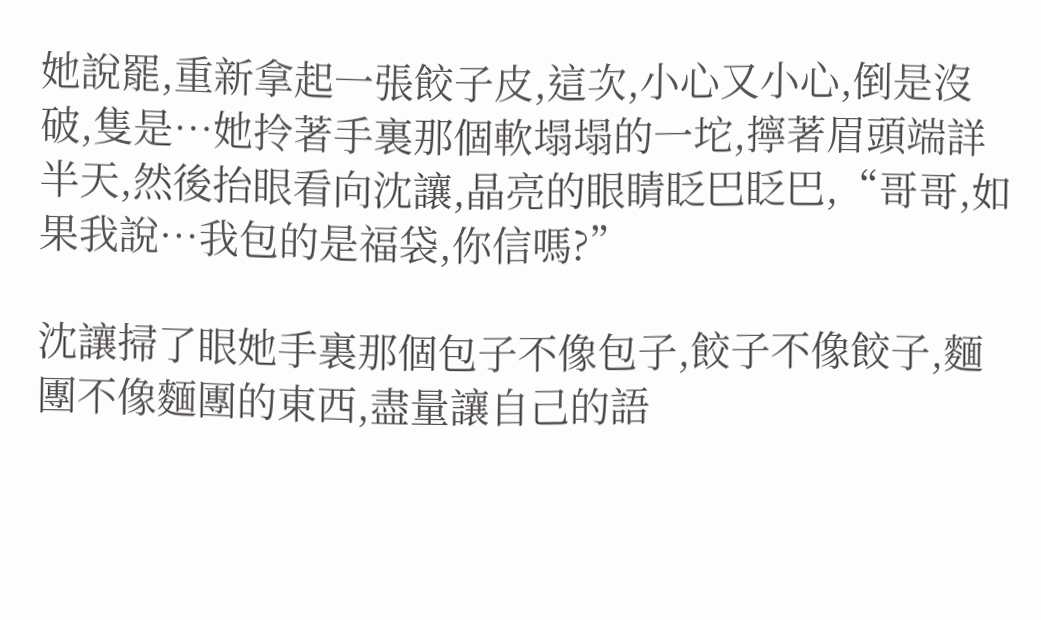她說罷,重新拿起一張餃子皮,這次,小心又小心,倒是沒破,隻是…她拎著手裏那個軟塌塌的一坨,擰著眉頭端詳半天,然後抬眼看向沈讓,晶亮的眼睛眨巴眨巴,“哥哥,如果我說…我包的是福袋,你信嗎?”

沈讓掃了眼她手裏那個包子不像包子,餃子不像餃子,麵團不像麵團的東西,盡量讓自己的語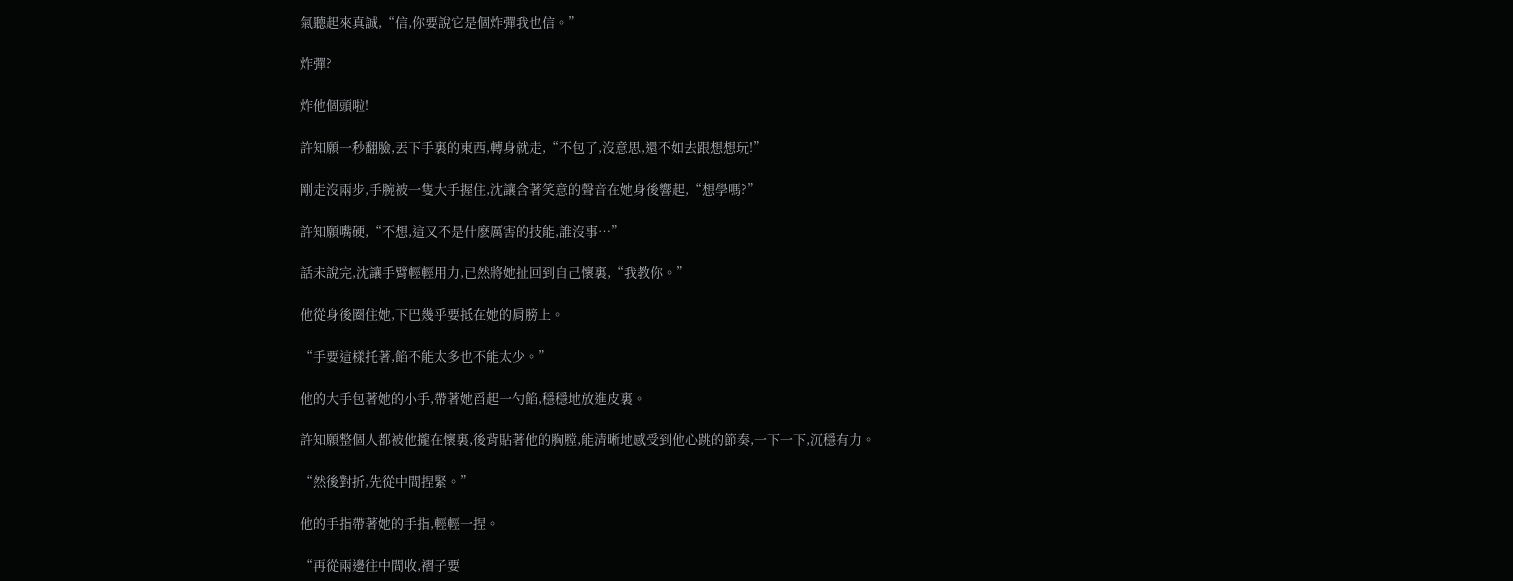氣聽起來真誠,“信,你要說它是個炸彈我也信。”

炸彈?

炸他個頭啦!

許知願一秒翻臉,丟下手裏的東西,轉身就走,“不包了,沒意思,還不如去跟想想玩!”

剛走沒兩步,手腕被一隻大手握住,沈讓含著笑意的聲音在她身後響起,“想學嗎?”

許知願嘴硬,“不想,這又不是什麽厲害的技能,誰沒事…”

話未說完,沈讓手臂輕輕用力,已然將她扯回到自己懷裏,“我教你。”

他從身後圈住她,下巴幾乎要抵在她的肩膀上。

“手要這樣托著,餡不能太多也不能太少。”

他的大手包著她的小手,帶著她舀起一勺餡,穩穩地放進皮裏。

許知願整個人都被他攏在懷裏,後背貼著他的胸膛,能清晰地感受到他心跳的節奏,一下一下,沉穩有力。

“然後對折,先從中間捏緊。”

他的手指帶著她的手指,輕輕一捏。

“再從兩邊往中間收,褶子要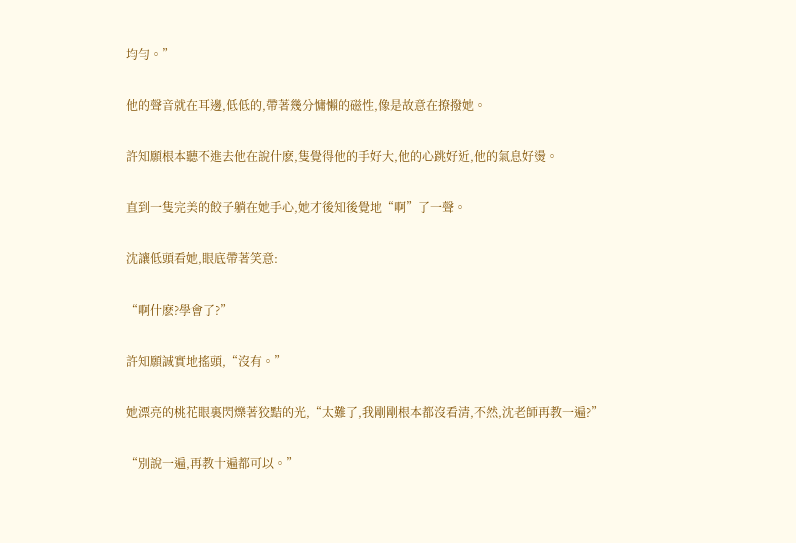均勻。”

他的聲音就在耳邊,低低的,帶著幾分慵懶的磁性,像是故意在撩撥她。

許知願根本聽不進去他在說什麽,隻覺得他的手好大,他的心跳好近,他的氣息好燙。

直到一隻完美的餃子躺在她手心,她才後知後覺地“啊”了一聲。

沈讓低頭看她,眼底帶著笑意:

“啊什麽?學會了?”

許知願誠實地搖頭,“沒有。”

她漂亮的桃花眼裏閃爍著狡黠的光,“太難了,我剛剛根本都沒看清,不然,沈老師再教一遍?”

“別說一遍,再教十遍都可以。”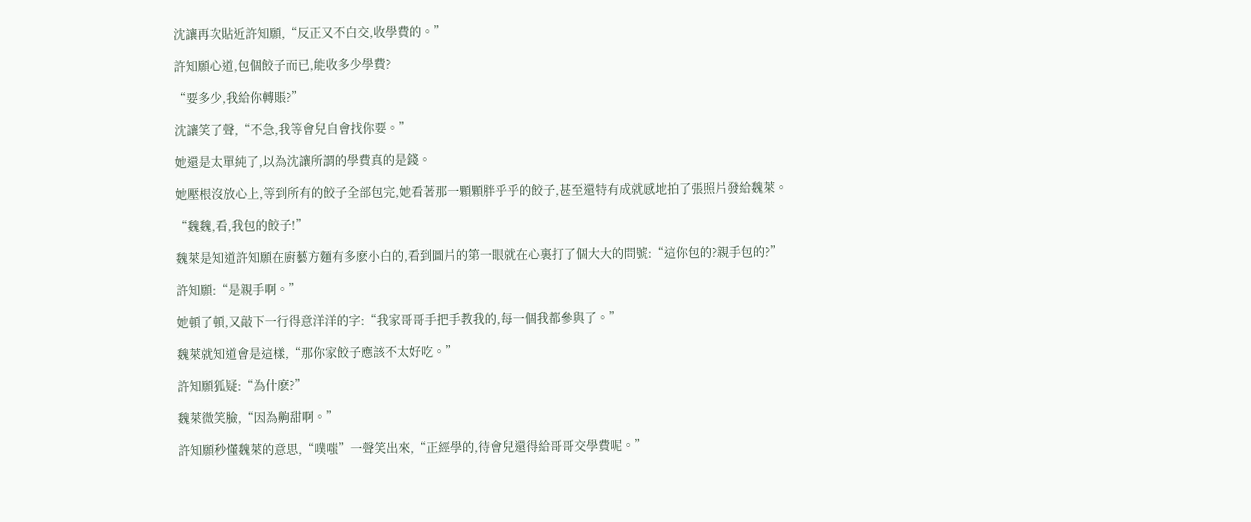沈讓再次貼近許知願,“反正又不白交,收學費的。”

許知願心道,包個餃子而已,能收多少學費?

“要多少,我給你轉賬?”

沈讓笑了聲,“不急,我等會兒自會找你要。”

她還是太單純了,以為沈讓所謂的學費真的是錢。

她壓根沒放心上,等到所有的餃子全部包完,她看著那一顆顆胖乎乎的餃子,甚至還特有成就感地拍了張照片發給魏萊。

“魏魏,看,我包的餃子!”

魏萊是知道許知願在廚藝方麵有多麽小白的,看到圖片的第一眼就在心裏打了個大大的問號:“這你包的?親手包的?”

許知願:“是親手啊。”

她頓了頓,又敲下一行得意洋洋的字:“我家哥哥手把手教我的,每一個我都參與了。”

魏萊就知道會是這樣,“那你家餃子應該不太好吃。”

許知願狐疑:“為什麽?”

魏萊微笑臉,“因為齁甜啊。”

許知願秒懂魏萊的意思,“噗嗤”一聲笑出來,“正經學的,待會兒還得給哥哥交學費呢。”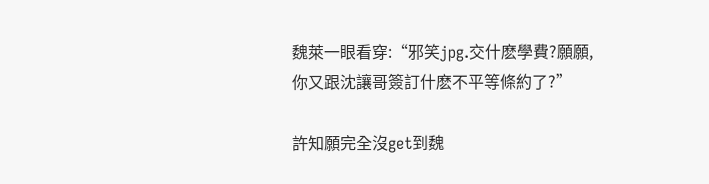魏萊一眼看穿:“邪笑jpg.交什麽學費?願願,你又跟沈讓哥簽訂什麽不平等條約了?”

許知願完全沒get到魏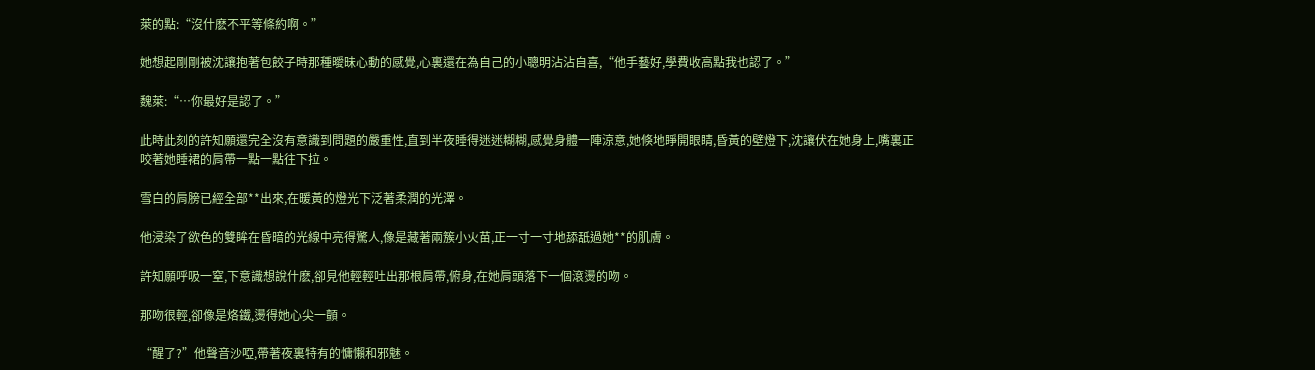萊的點:“沒什麽不平等條約啊。”

她想起剛剛被沈讓抱著包餃子時那種曖昧心動的感覺,心裏還在為自己的小聰明沾沾自喜,“他手藝好,學費收高點我也認了。”

魏萊:“…你最好是認了。”

此時此刻的許知願還完全沒有意識到問題的嚴重性,直到半夜睡得迷迷糊糊,感覺身體一陣涼意,她倏地睜開眼睛,昏黃的壁燈下,沈讓伏在她身上,嘴裏正咬著她睡裙的肩帶一點一點往下拉。

雪白的肩膀已經全部**出來,在暖黃的燈光下泛著柔潤的光澤。

他浸染了欲色的雙眸在昏暗的光線中亮得驚人,像是藏著兩簇小火苗,正一寸一寸地舔舐過她**的肌膚。

許知願呼吸一窒,下意識想說什麽,卻見他輕輕吐出那根肩帶,俯身,在她肩頭落下一個滾燙的吻。

那吻很輕,卻像是烙鐵,燙得她心尖一顫。

“醒了?”他聲音沙啞,帶著夜裏特有的慵懶和邪魅。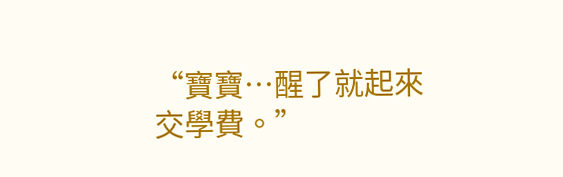“寶寶…醒了就起來交學費。”